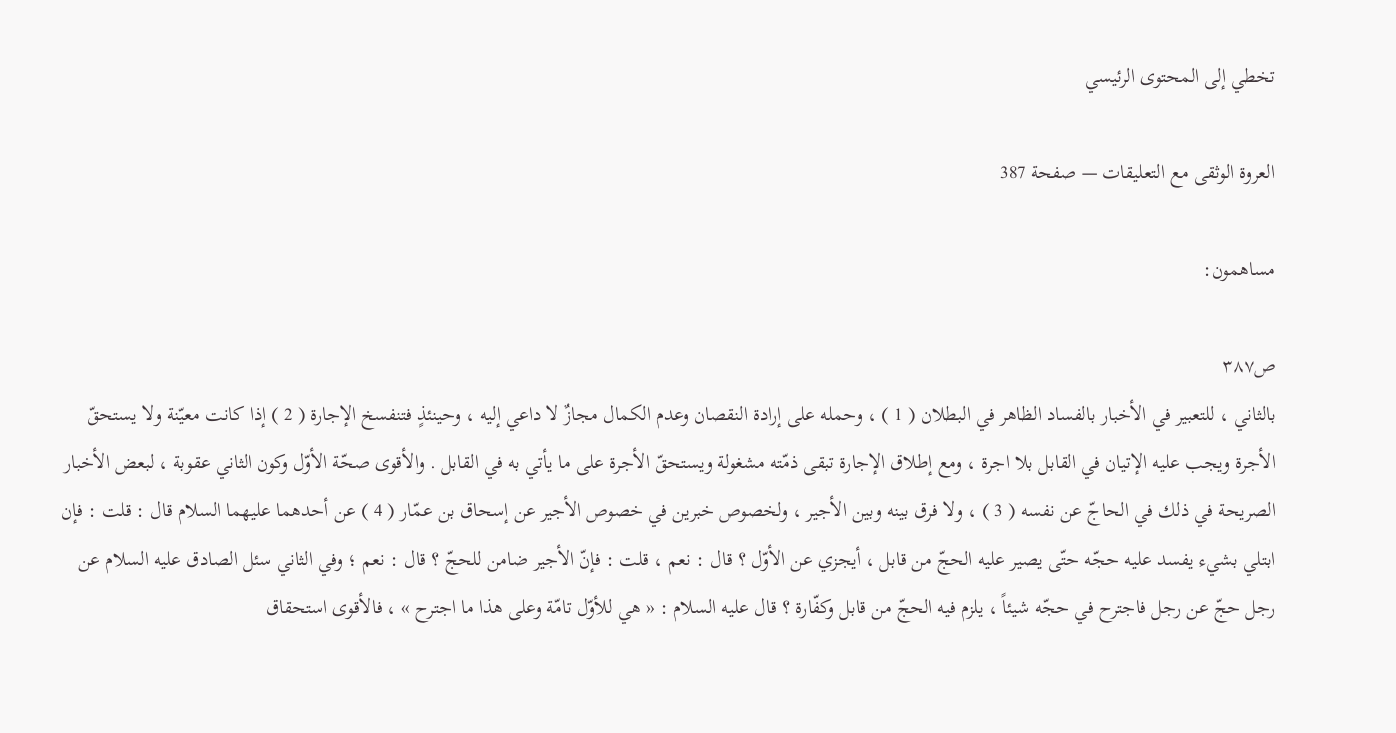تخطي إلى المحتوى الرئيسي

العروة الوثقى مع التعليقات — صفحة 387

مساهمون:

ص٣٨٧
بالثاني ، للتعبير في الأخبار بالفساد الظاهر في البطلان ( 1 ) ، وحمله على إرادة النقصان وعدم الكمال مجازٌ لا داعي إليه ، وحينئذٍ فتنفسخ الإجارة ( 2 ) إذا كانت معيّنة ولا يستحقّ الأجرة ويجب عليه الإتيان في القابل بلا اجرة ، ومع إطلاق الإجارة تبقى ذمّته مشغولة ويستحقّ الأجرة على ما يأتي به في القابل . والأقوى صحّة الأوّل وكون الثاني عقوبة ، لبعض الأخبار الصريحة في ذلك في الحاجّ عن نفسه ( 3 ) ، ولا فرق بينه وبين الأجير ، ولخصوص خبرين في خصوص الأجير عن إسحاق بن عمّار ( 4 ) عن أحدهما عليهما السلام قال : قلت : فإن ابتلي بشيء يفسد عليه حجّه حتّى يصير عليه الحجّ من قابل ، أيجزي عن الأوّل ؟ قال : نعم ، قلت : فإنّ الأجير ضامن للحجّ ؟ قال : نعم ؛ وفي الثاني سئل الصادق عليه السلام عن رجل حجّ عن رجل فاجترح في حجّه شيئاً ، يلزم فيه الحجّ من قابل وكفّارة ؟ قال عليه السلام : « هي للأوّل تامّة وعلى هذا ما اجترح » ، فالأقوى استحقاق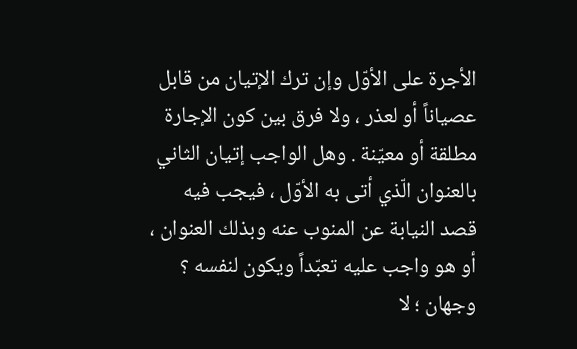الأجرة على الأوّل وإن ترك الإتيان من قابل عصياناً أو لعذر ، ولا فرق بين كون الإجارة مطلقة أو معيّنة . وهل الواجب إتيان الثاني بالعنوان الّذي أتى به الأوّل ، فيجب فيه قصد النيابة عن المنوب عنه وبذلك العنوان ، أو هو واجب عليه تعبّداً ويكون لنفسه ؟ وجهان ؛ لا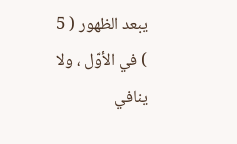يبعد الظهور ( 5 ) في الأوّل ، ولا ينافي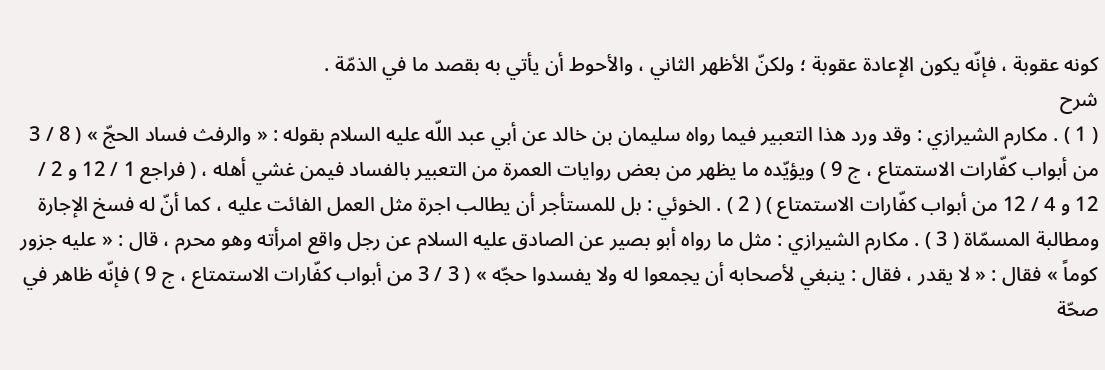كونه عقوبة ، فإنّه يكون الإعادة عقوبة ؛ ولكنّ الأظهر الثاني ، والأحوط أن يأتي به بقصد ما في الذمّة .
شرح
( 1 ) . مكارم الشيرازي : وقد ورد هذا التعبير فيما رواه سليمان بن خالد عن أبي عبد اللّه عليه السلام بقوله : « والرفث فساد الحجّ » ( 8 / 3 من أبواب كفّارات الاستمتاع ، ج 9 ) ويؤيّده ما يظهر من بعض روايات العمرة من التعبير بالفساد فيمن غشي أهله ، ( فراجع 1 / 12 و 2 / 12 و 4 / 12 من أبواب كفّارات الاستمتاع ) ( 2 ) . الخوئي : بل للمستأجر أن يطالب اجرة مثل العمل الفائت عليه ، كما أنّ له فسخ الإجارة ومطالبة المسمّاة ( 3 ) . مكارم الشيرازي : مثل ما رواه أبو بصير عن الصادق عليه السلام عن رجل واقع امرأته وهو محرم ، قال : « عليه جزور كوماً » فقال : « لا يقدر ، فقال : ينبغي لأصحابه أن يجمعوا له ولا يفسدوا حجّه » ( 3 / 3 من أبواب كفّارات الاستمتاع ، ج 9 ) فإنّه ظاهر في صحّة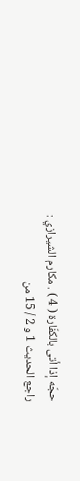حجّه إذا أتى بالكفّارة ( 4 ) . مكارم الشيرازي : راجع الحديث 1 و 2 / 15 من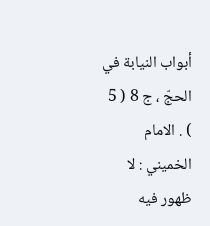أبواب النيابة في الحجّ ، ج 8 ( 5 ) . الامام الخميني : لا ظهور فيه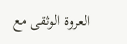العروة الوثقى مع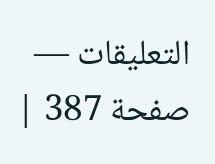التعليقات — صفحة 387 |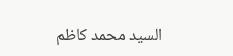السيد محمد كاظم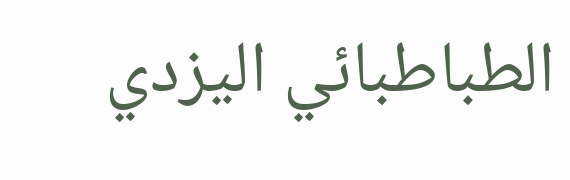الطباطبائي اليزدي